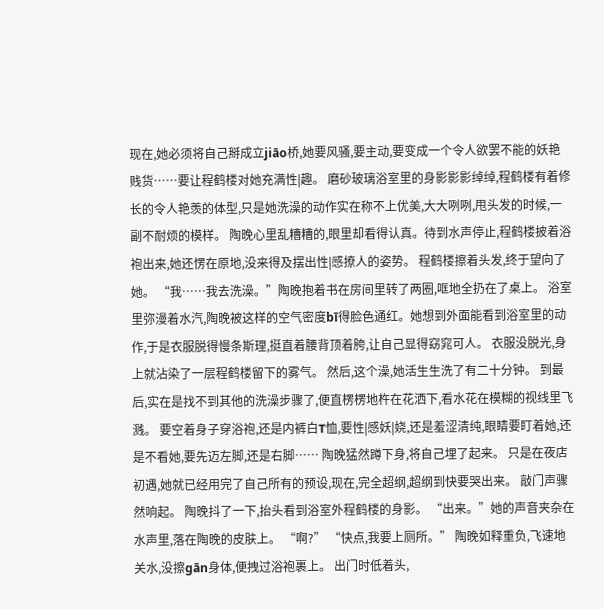现在,她必须将自己掰成立jiāo桥,她要风骚,要主动,要变成一个令人欲罢不能的妖艳贱货……要让程鹤楼对她充满性|趣。 磨砂玻璃浴室里的身影影影绰绰,程鹤楼有着修长的令人艳羡的体型,只是她洗澡的动作实在称不上优美,大大咧咧,甩头发的时候,一副不耐烦的模样。 陶晚心里乱糟糟的,眼里却看得认真。待到水声停止,程鹤楼披着浴袍出来,她还愣在原地,没来得及摆出性|感撩人的姿势。 程鹤楼擦着头发,终于望向了她。 “我……我去洗澡。”陶晚抱着书在房间里转了两圈,哐地全扔在了桌上。 浴室里弥漫着水汽,陶晚被这样的空气密度bī得脸色通红。她想到外面能看到浴室里的动作,于是衣服脱得慢条斯理,挺直着腰背顶着胯,让自己显得窈窕可人。 衣服没脱光,身上就沾染了一层程鹤楼留下的雾气。 然后,这个澡,她活生生洗了有二十分钟。 到最后,实在是找不到其他的洗澡步骤了,便直楞楞地杵在花洒下,看水花在模糊的视线里飞溅。 要空着身子穿浴袍,还是内裤白T恤,要性|感妖|娆,还是羞涩清纯,眼睛要盯着她,还是不看她,要先迈左脚,还是右脚…… 陶晚猛然蹲下身,将自己埋了起来。 只是在夜店初遇,她就已经用完了自己所有的预设,现在,完全超纲,超纲到快要哭出来。 敲门声骤然响起。 陶晚抖了一下,抬头看到浴室外程鹤楼的身影。 “出来。”她的声音夹杂在水声里,落在陶晚的皮肤上。 “啊?” “快点,我要上厕所。” 陶晚如释重负,飞速地关水,没擦gān身体,便拽过浴袍裹上。 出门时低着头,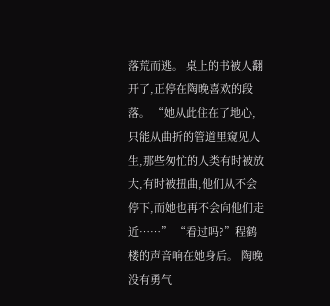落荒而逃。 桌上的书被人翻开了,正停在陶晚喜欢的段落。 “她从此住在了地心,只能从曲折的管道里窥见人生,那些匆忙的人类有时被放大,有时被扭曲,他们从不会停下,而她也再不会向他们走近……” “看过吗?”程鹤楼的声音响在她身后。 陶晚没有勇气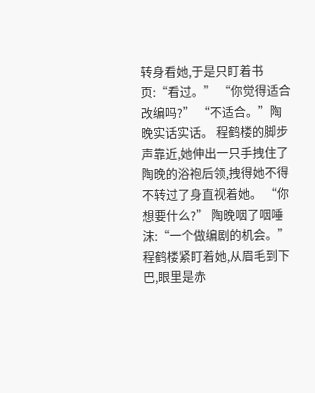转身看她,于是只盯着书页:“看过。” “你觉得适合改编吗?” “不适合。”陶晚实话实话。 程鹤楼的脚步声靠近,她伸出一只手拽住了陶晚的浴袍后领,拽得她不得不转过了身直视着她。 “你想要什么?” 陶晚咽了咽唾沫:“一个做编剧的机会。” 程鹤楼紧盯着她,从眉毛到下巴,眼里是赤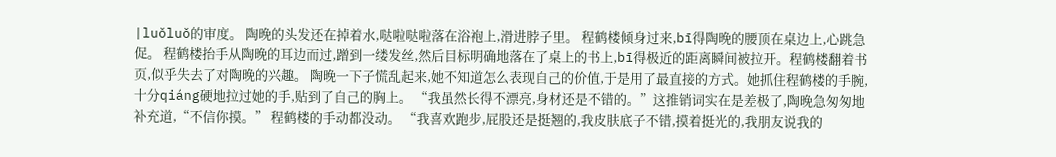|luǒluǒ的审度。 陶晚的头发还在掉着水,哒啦哒啦落在浴袍上,滑进脖子里。 程鹤楼倾身过来,bī得陶晚的腰顶在桌边上,心跳急促。 程鹤楼抬手从陶晚的耳边而过,蹭到一缕发丝,然后目标明确地落在了桌上的书上,bī得极近的距离瞬间被拉开。程鹤楼翻着书页,似乎失去了对陶晚的兴趣。 陶晚一下子慌乱起来,她不知道怎么表现自己的价值,于是用了最直接的方式。她抓住程鹤楼的手腕,十分qiáng硬地拉过她的手,贴到了自己的胸上。 “我虽然长得不漂亮,身材还是不错的。”这推销词实在是差极了,陶晚急匆匆地补充道,“不信你摸。” 程鹤楼的手动都没动。 “我喜欢跑步,屁股还是挺翘的,我皮肤底子不错,摸着挺光的,我朋友说我的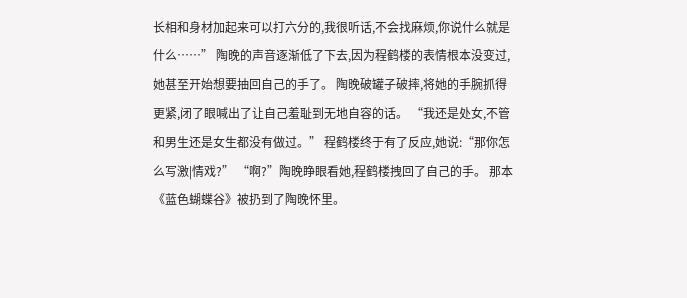长相和身材加起来可以打六分的,我很听话,不会找麻烦,你说什么就是什么……” 陶晚的声音逐渐低了下去,因为程鹤楼的表情根本没变过,她甚至开始想要抽回自己的手了。 陶晚破罐子破摔,将她的手腕抓得更紧,闭了眼喊出了让自己羞耻到无地自容的话。 “我还是处女,不管和男生还是女生都没有做过。” 程鹤楼终于有了反应,她说:“那你怎么写激|情戏?” “啊?”陶晚睁眼看她,程鹤楼拽回了自己的手。 那本《蓝色蝴蝶谷》被扔到了陶晚怀里。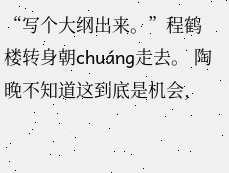“写个大纲出来。”程鹤楼转身朝chuáng走去。 陶晚不知道这到底是机会,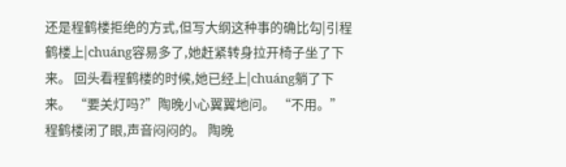还是程鹤楼拒绝的方式,但写大纲这种事的确比勾|引程鹤楼上|chuáng容易多了,她赶紧转身拉开椅子坐了下来。 回头看程鹤楼的时候,她已经上|chuáng躺了下来。 “要关灯吗?”陶晚小心翼翼地问。 “不用。”程鹤楼闭了眼,声音闷闷的。 陶晚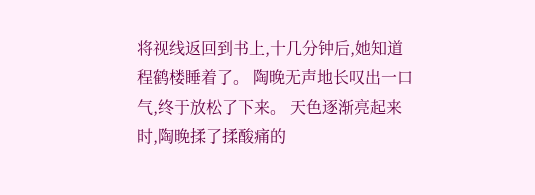将视线返回到书上,十几分钟后,她知道程鹤楼睡着了。 陶晚无声地长叹出一口气,终于放松了下来。 天色逐渐亮起来时,陶晚揉了揉酸痛的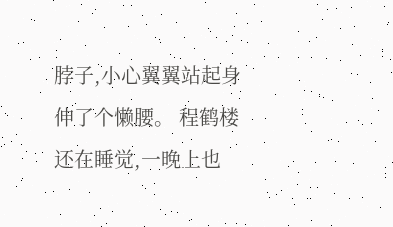脖子,小心翼翼站起身伸了个懒腰。 程鹤楼还在睡觉,一晚上也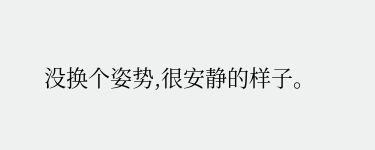没换个姿势,很安静的样子。